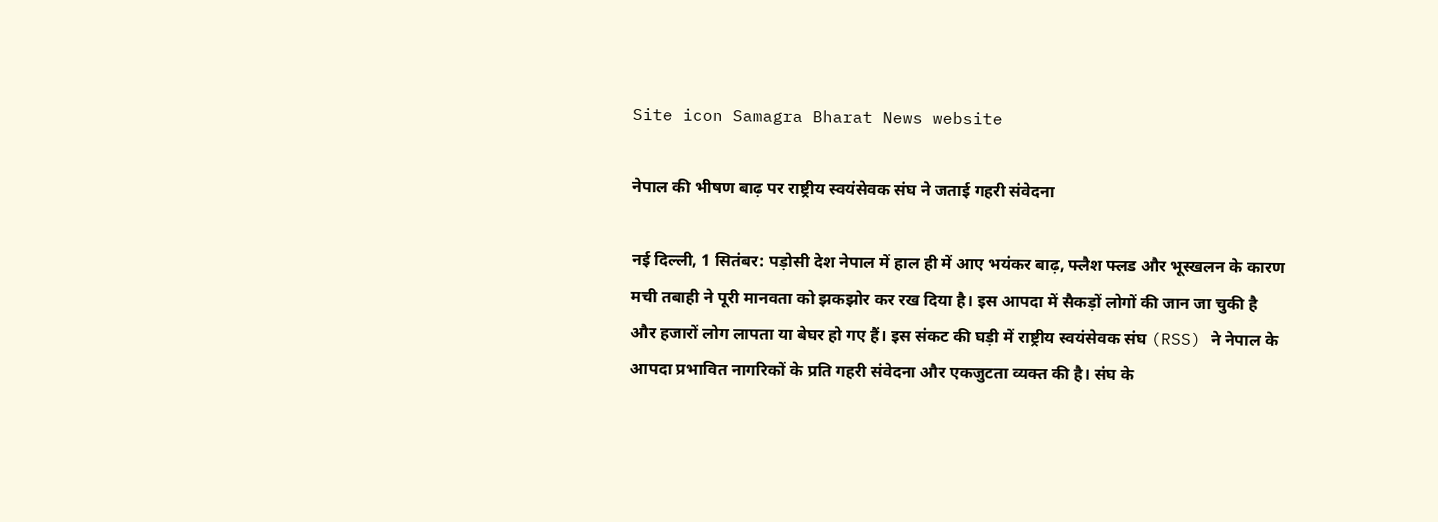Site icon Samagra Bharat News website

नेपाल की भीषण बाढ़ पर राष्ट्रीय स्वयंसेवक संघ ने जताई गहरी संवेदना

नई दिल्ली, 1 सितंबर: पड़ोसी देश नेपाल में हाल ही में आए भयंकर बाढ़, फ्लैश फ्लड और भूस्खलन के कारण मची तबाही ने पूरी मानवता को झकझोर कर रख दिया है। इस आपदा में सैकड़ों लोगों की जान जा चुकी है और हजारों लोग लापता या बेघर हो गए हैं। इस संकट की घड़ी में राष्ट्रीय स्वयंसेवक संघ (RSS) ने नेपाल के आपदा प्रभावित नागरिकों के प्रति गहरी संवेदना और एकजुटता व्यक्त की है। संघ के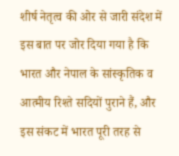शीर्ष नेतृत्व की ओर से जारी संदेश में इस बात पर जोर दिया गया है कि भारत और नेपाल के सांस्कृतिक व आत्मीय रिश्ते सदियों पुराने हैं, और इस संकट में भारत पूरी तरह से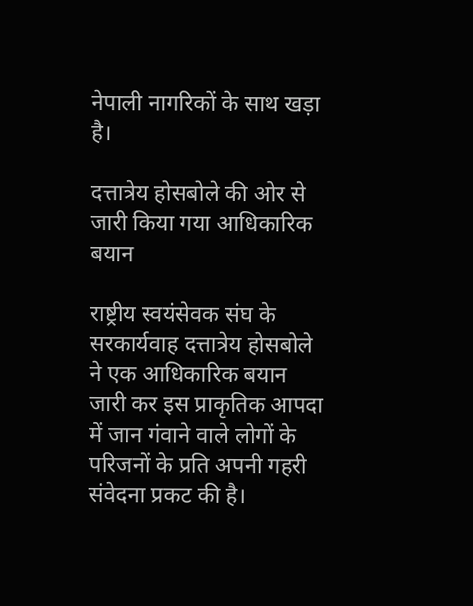नेपाली नागरिकों के साथ खड़ा है।

दत्तात्रेय होसबोले की ओर से जारी किया गया आधिकारिक बयान

राष्ट्रीय स्वयंसेवक संघ के सरकार्यवाह दत्तात्रेय होसबोले ने एक आधिकारिक बयान जारी कर इस प्राकृतिक आपदा में जान गंवाने वाले लोगों के परिजनों के प्रति अपनी गहरी संवेदना प्रकट की है।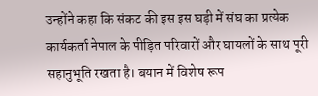उन्होंने कहा कि संकट की इस इस घड़ी में संघ का प्रत्येक कार्यकर्ता नेपाल के पीड़ित परिवारों और घायलों के साथ पूरी सहानुभूति रखता है। बयान में विशेष रूप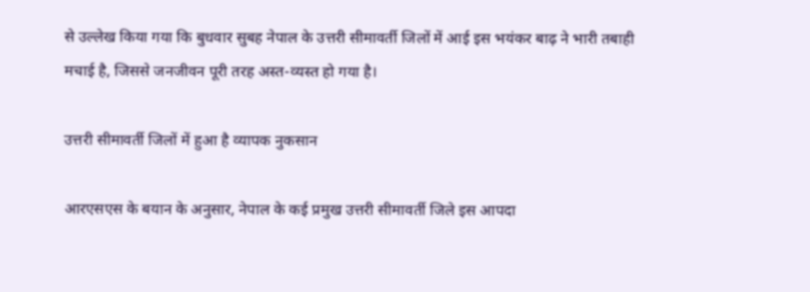से उल्लेख किया गया कि बुधवार सुबह नेपाल के उत्तरी सीमावर्ती जिलों में आई इस भयंकर बाढ़ ने भारी तबाही मचाई है, जिससे जनजीवन पूरी तरह अस्त-व्यस्त हो गया है।

उत्तरी सीमावर्ती जिलों में हुआ है व्यापक नुकसान

आरएसएस के बयान के अनुसार, नेपाल के कई प्रमुख उत्तरी सीमावर्ती जिले इस आपदा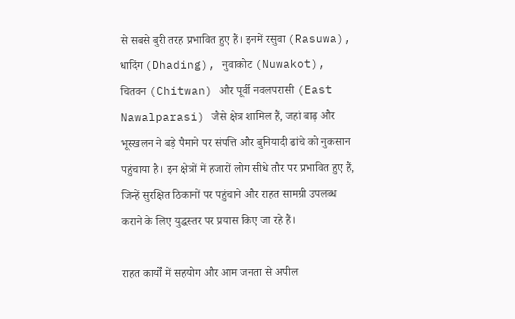से सबसे बुरी तरह प्रभावित हुए हैं। इनमें रसुवा (Rasuwa), धादिंग (Dhading), नुवाकोट (Nuwakot), चितवन (Chitwan) और पूर्वी नवलपरासी (East Nawalparasi) जैसे क्षेत्र शामिल हैं, जहां बाढ़ और भूस्खलन ने बड़े पैमाने पर संपत्ति और बुनियादी ढांचे को नुकसान पहुंचाया है। इन क्षेत्रों में हजारों लोग सीधे तौर पर प्रभावित हुए हैं, जिन्हें सुरक्षित ठिकानों पर पहुंचाने और राहत सामग्री उपलब्ध कराने के लिए युद्धस्तर पर प्रयास किए जा रहे हैं।

राहत कार्यों में सहयोग और आम जनता से अपील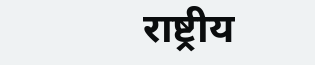राष्ट्रीय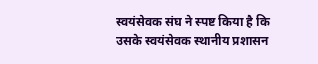स्वयंसेवक संघ ने स्पष्ट किया है कि उसके स्वयंसेवक स्थानीय प्रशासन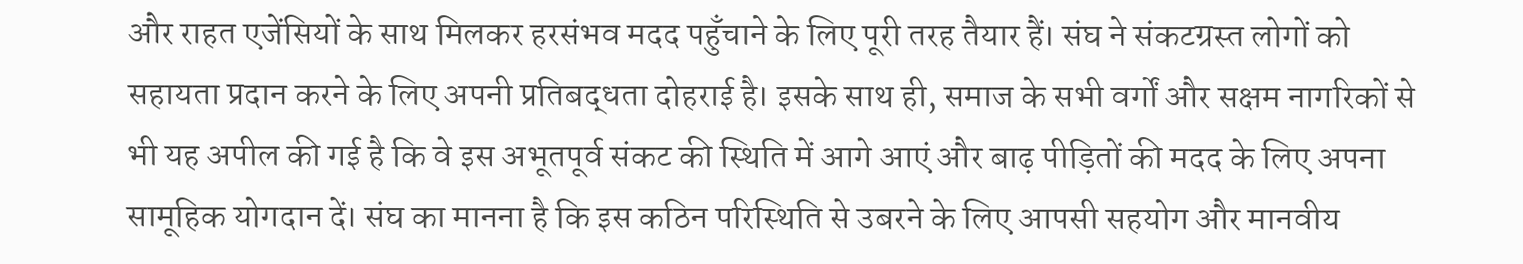और राहत एजेंसियों के साथ मिलकर हरसंभव मदद पहुँचाने के लिए पूरी तरह तैयार हैं। संघ ने संकटग्रस्त लोगों को सहायता प्रदान करने के लिए अपनी प्रतिबद्धता दोहराई है। इसके साथ ही, समाज के सभी वर्गों और सक्षम नागरिकों से भी यह अपील की गई है कि वे इस अभूतपूर्व संकट की स्थिति में आगे आएं और बाढ़ पीड़ितों की मदद के लिए अपना सामूहिक योगदान दें। संघ का मानना है कि इस कठिन परिस्थिति से उबरने के लिए आपसी सहयोग और मानवीय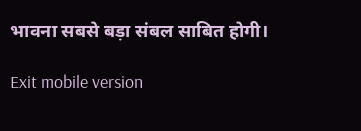भावना सबसे बड़ा संबल साबित होगी।

Exit mobile version